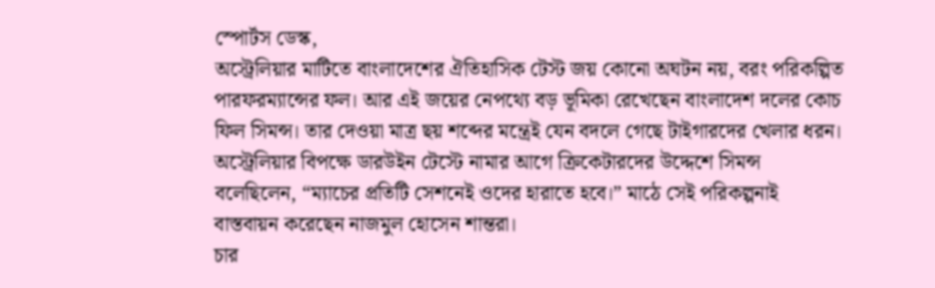স্পোর্টস ডেস্ক,
অস্ট্রেলিয়ার মাটিতে বাংলাদেশের ঐতিহাসিক টেস্ট জয় কোনো অঘটন নয়, বরং পরিকল্পিত পারফরম্যান্সের ফল। আর এই জয়ের নেপথ্যে বড় ভূমিকা রেখেছেন বাংলাদেশ দলের কোচ ফিল সিমন্স। তার দেওয়া মাত্র ছয় শব্দের মন্ত্রেই যেন বদলে গেছে টাইগারদের খেলার ধরন।
অস্ট্রেলিয়ার বিপক্ষে ডারউইন টেস্টে নামার আগে ক্রিকেটারদের উদ্দেশে সিমন্স বলেছিলেন, “ম্যাচের প্রতিটি সেশনেই ওদের হারাতে হবে।” মাঠে সেই পরিকল্পনাই বাস্তবায়ন করেছেন নাজমুল হোসেন শান্তরা।
চার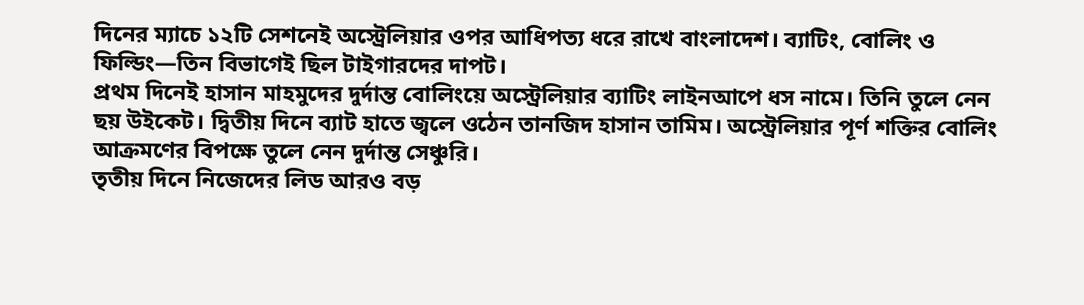দিনের ম্যাচে ১২টি সেশনেই অস্ট্রেলিয়ার ওপর আধিপত্য ধরে রাখে বাংলাদেশ। ব্যাটিং, বোলিং ও ফিল্ডিং—তিন বিভাগেই ছিল টাইগারদের দাপট।
প্রথম দিনেই হাসান মাহমুদের দুর্দান্ত বোলিংয়ে অস্ট্রেলিয়ার ব্যাটিং লাইনআপে ধস নামে। তিনি তুলে নেন ছয় উইকেট। দ্বিতীয় দিনে ব্যাট হাতে জ্বলে ওঠেন তানজিদ হাসান তামিম। অস্ট্রেলিয়ার পূর্ণ শক্তির বোলিং আক্রমণের বিপক্ষে তুলে নেন দুর্দান্ত সেঞ্চুরি।
তৃতীয় দিনে নিজেদের লিড আরও বড়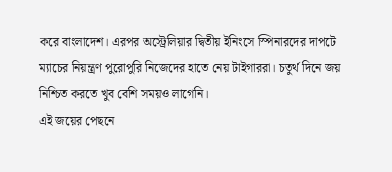করে বাংলাদেশ। এরপর অস্ট্রেলিয়ার দ্বিতীয় ইনিংসে স্পিনারদের দাপটে ম্যাচের নিয়ন্ত্রণ পুরোপুরি নিজেদের হাতে নেয় টাইগাররা। চতুর্থ দিনে জয় নিশ্চিত করতে খুব বেশি সময়ও লাগেনি।
এই জয়ের পেছনে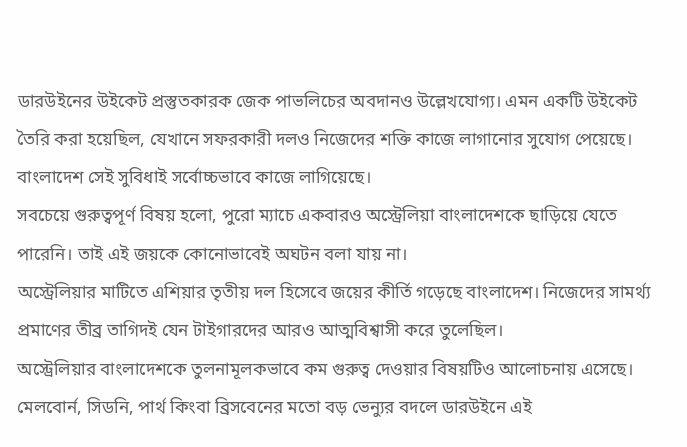ডারউইনের উইকেট প্রস্তুতকারক জেক পাভলিচের অবদানও উল্লেখযোগ্য। এমন একটি উইকেট তৈরি করা হয়েছিল, যেখানে সফরকারী দলও নিজেদের শক্তি কাজে লাগানোর সুযোগ পেয়েছে। বাংলাদেশ সেই সুবিধাই সর্বোচ্চভাবে কাজে লাগিয়েছে।
সবচেয়ে গুরুত্বপূর্ণ বিষয় হলো, পুরো ম্যাচে একবারও অস্ট্রেলিয়া বাংলাদেশকে ছাড়িয়ে যেতে পারেনি। তাই এই জয়কে কোনোভাবেই অঘটন বলা যায় না।
অস্ট্রেলিয়ার মাটিতে এশিয়ার তৃতীয় দল হিসেবে জয়ের কীর্তি গড়েছে বাংলাদেশ। নিজেদের সামর্থ্য প্রমাণের তীব্র তাগিদই যেন টাইগারদের আরও আত্মবিশ্বাসী করে তুলেছিল।
অস্ট্রেলিয়ার বাংলাদেশকে তুলনামূলকভাবে কম গুরুত্ব দেওয়ার বিষয়টিও আলোচনায় এসেছে। মেলবোর্ন, সিডনি, পার্থ কিংবা ব্রিসবেনের মতো বড় ভেন্যুর বদলে ডারউইনে এই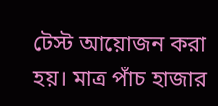টেস্ট আয়োজন করা হয়। মাত্র পাঁচ হাজার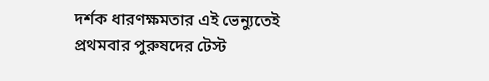দর্শক ধারণক্ষমতার এই ভেন্যুতেই প্রথমবার পুরুষদের টেস্ট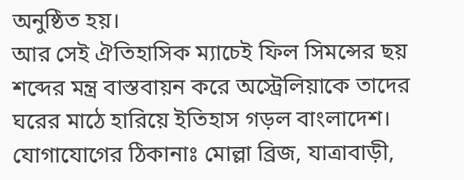অনুষ্ঠিত হয়।
আর সেই ঐতিহাসিক ম্যাচেই ফিল সিমন্সের ছয় শব্দের মন্ত্র বাস্তবায়ন করে অস্ট্রেলিয়াকে তাদের ঘরের মাঠে হারিয়ে ইতিহাস গড়ল বাংলাদেশ।
যোগাযোগের ঠিকানাঃ মোল্লা ব্রিজ, যাত্রাবাড়ী,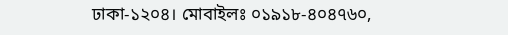ঢাকা-১২০৪। মোবাইলঃ ০১৯১৮-৪০৪৭৬০,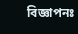বিজ্ঞাপনঃ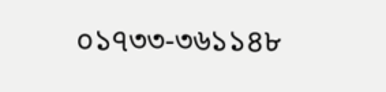০১৭৩৩-৩৬১১৪৮